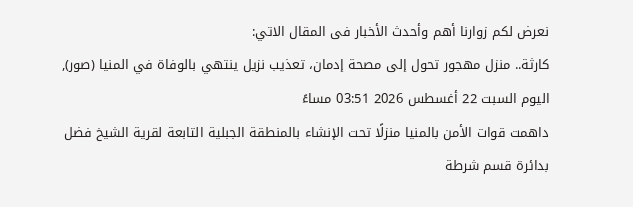نعرض لكم زوارنا أهم وأحدث الأخبار فى المقال الاتي:
كارثة.. منزل مهجور تحول إلى مصحة إدمان، تعذيب نزيل ينتهي بالوفاة في المنيا (صور), اليوم السبت 22 أغسطس 2026 03:51 مساءً
داهمت قوات الأمن بالمنيا منزلًا تحت الإنشاء بالمنطقة الجبلية التابعة لقرية الشيخ فضل بدائرة قسم شرطة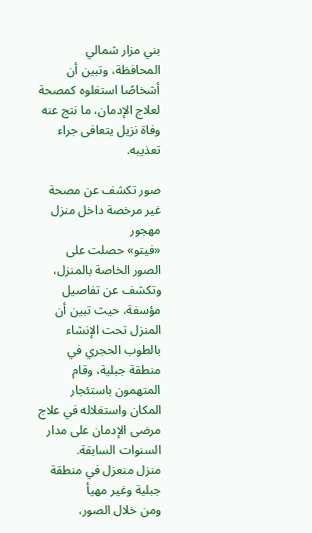بني مزار شمالي المحافظة، وتبين أن أشخاصًا استغلوه كمصحة لعلاج الإدمان، ما نتج عنه وفاة نزيل يتعافى جراء تعذيبه.

صور تكشف عن مصحة غير مرخصة داخل منزل مهجور
«فيتو» حصلت على الصور الخاصة بالمنزل، وتكشف عن تفاصيل مؤسفة، حيث تبين أن المنزل تحت الإنشاء بالطوب الحجري في منطقة جبلية، وقام المتهمون باستئجار المكان واستغلاله في علاج مرضى الإدمان على مدار السنوات السابقة.
منزل منعزل في منطقة جبلية وغير مهيأ
ومن خلال الصور،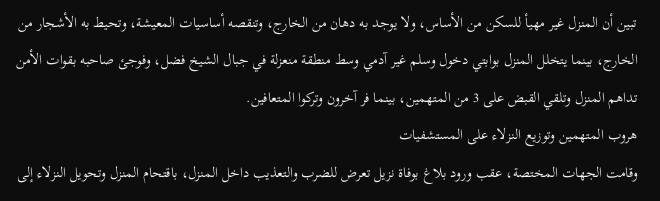تبين أن المنزل غير مهيأ للسكن من الأساس، ولا يوجد به دهان من الخارج، وتنقصه أساسيات المعيشة، وتحيط به الأشجار من الخارج، بينما يتخلل المنزل بوابتي دخول وسلم غير آدمي وسط منطقة منعزلة في جبال الشيخ فضل، وفوجئ صاحبه بقوات الأمن تداهم المنزل وتلقي القبض على 3 من المتهمين، بينما فر آخرون وتركوا المتعافين.
هروب المتهمين وتوزيع النزلاء على المستشفيات
وقامت الجهات المختصة، عقب ورود بلاغ بوفاة نزيل تعرض للضرب والتعذيب داخل المنزل، باقتحام المنزل وتحويل النزلاء إلى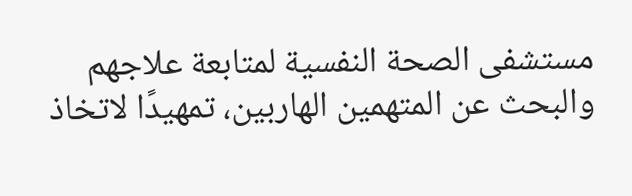مستشفى الصحة النفسية لمتابعة علاجهم والبحث عن المتهمين الهاربين، تمهيدًا لاتخاذ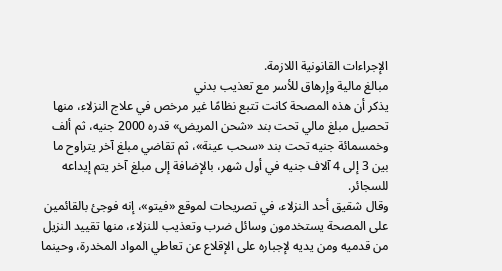الإجراءات القانونية اللازمة.
مبالغ مالية وإرهاق للأسر مع تعذيب بدني
يذكر أن هذه المصحة كانت تتبع نظامًا غير مرخص في علاج النزلاء، منها تحصيل مبلغ مالي تحت بند «شحن المريض» قدره 2000 جنيه، ثم ألف وخمسمائة جنيه تحت بند «سحب عينة»، ثم تقاضي مبلغ آخر يتراوح ما بين 3 إلى 4 آلاف جنيه في أول شهر، بالإضافة إلى مبلغ آخر يتم إيداعه للسجائر.
وقال شقيق أحد النزلاء، في تصريحات لموقع «فيتو»، إنه فوجئ بالقائمين على المصحة يستخدمون وسائل ضرب وتعذيب للنزلاء، منها تقييد النزيل من قدميه ومن يديه لإجباره على الإقلاع عن تعاطي المواد المخدرة، وحينما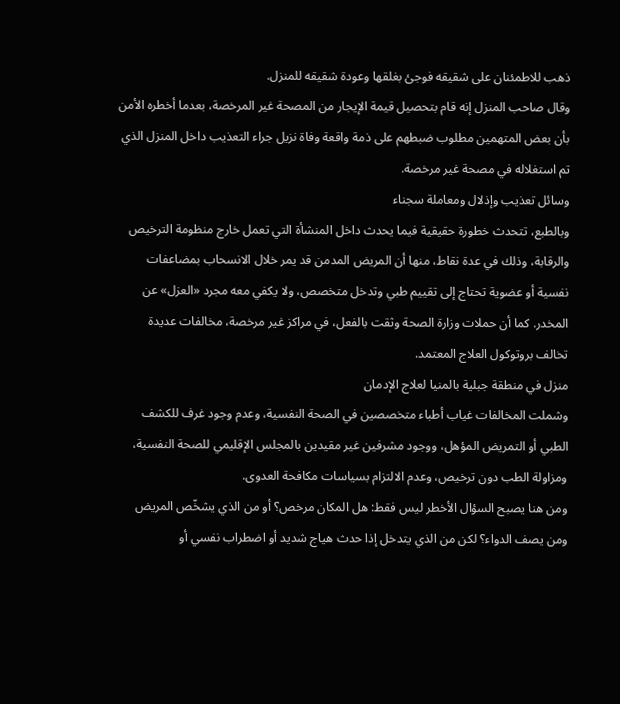ذهب للاطمئنان على شقيقه فوجئ بغلقها وعودة شقيقه للمنزل.
وقال صاحب المنزل إنه قام بتحصيل قيمة الإيجار من المصحة غير المرخصة، بعدما أخطره الأمن بأن بعض المتهمين مطلوب ضبطهم على ذمة واقعة وفاة نزيل جراء التعذيب داخل المنزل الذي تم استغلاله في مصحة غير مرخصة.
وسائل تعذيب وإذلال ومعاملة سجناء
وبالطبع، تتحدث خطورة حقيقية فيما يحدث داخل المنشأة التي تعمل خارج منظومة الترخيص والرقابة، وذلك في عدة نقاط، منها أن المريض المدمن قد يمر خلال الانسحاب بمضاعفات نفسية أو عضوية تحتاج إلى تقييم طبي وتدخل متخصص، ولا يكفي معه مجرد «العزل» عن المخدر. كما أن حملات وزارة الصحة وثقت بالفعل، في مراكز غير مرخصة، مخالفات عديدة تخالف بروتوكول العلاج المعتمد.
منزل في منطقة جبلية بالمنيا لعلاج الإدمان
وشملت المخالفات غياب أطباء متخصصين في الصحة النفسية، وعدم وجود غرف للكشف الطبي أو التمريض المؤهل، ووجود مشرفين غير مقيدين بالمجلس الإقليمي للصحة النفسية، ومزاولة الطب دون ترخيص، وعدم الالتزام بسياسات مكافحة العدوى.
ومن هنا يصبح السؤال الأخطر ليس فقط: هل المكان مرخص؟ أو من الذي يشخّص المريض ومن يصف الدواء؟ لكن من الذي يتدخل إذا حدث هياج شديد أو اضطراب نفسي أو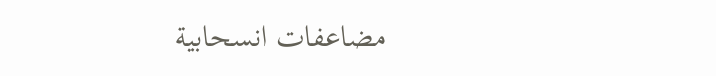مضاعفات انسحابية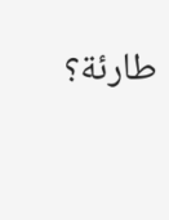طارئة؟